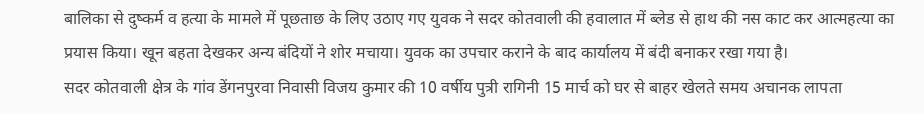बालिका से दुष्कर्म व हत्या के मामले में पूछताछ के लिए उठाए गए युवक ने सदर कोतवाली की हवालात में ब्लेड से हाथ की नस काट कर आत्महत्या का प्रयास किया। खून बहता देखकर अन्य बंदियों ने शोर मचाया। युवक का उपचार कराने के बाद कार्यालय में बंदी बनाकर रखा गया है।
सदर कोतवाली क्षेत्र के गांव डेंगनपुरवा निवासी विजय कुमार की 10 वर्षीय पुत्री रागिनी 15 मार्च को घर से बाहर खेलते समय अचानक लापता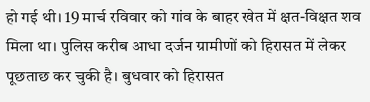हो गई थी। 19 मार्च रविवार को गांव के बाहर खेत में क्षत-विक्षत शव मिला था। पुलिस करीब आधा दर्जन ग्रामीणों को हिरासत में लेकर पूछताछ कर चुकी है। बुधवार को हिरासत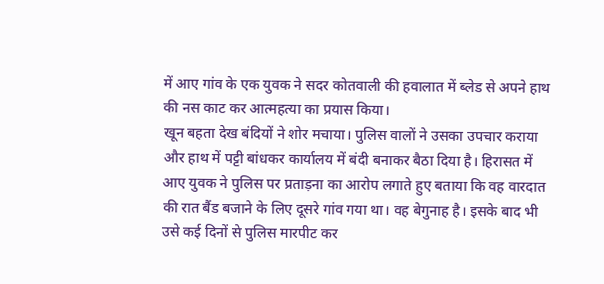में आए गांव के एक युवक ने सदर कोतवाली की हवालात में ब्लेड से अपने हाथ की नस काट कर आत्महत्या का प्रयास किया।
खून बहता देख बंदियों ने शोर मचाया। पुलिस वालों ने उसका उपचार कराया और हाथ में पट्टी बांधकर कार्यालय में बंदी बनाकर बैठा दिया है। हिरासत में आए युवक ने पुलिस पर प्रताड़ना का आरोप लगाते हुए बताया कि वह वारदात की रात बैंड बजाने के लिए दूसरे गांव गया था। वह बेगुनाह है। इसके बाद भी उसे कई दिनों से पुलिस मारपीट कर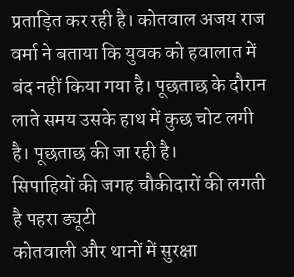प्रताड़ित कर रही है। कोतवाल अजय राज वर्मा ने बताया कि युवक को हवालात में बंद नहीं किया गया है। पूछताछ के दौरान लाते समय उसके हाथ में कुछ चोट लगी है। पूछताछ की जा रही है।
सिपाहियों की जगह चौकीदारों की लगती है पहरा ड्यूटी
कोतवाली और थानों में सुरक्षा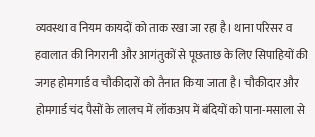व्यवस्था व नियम कायदों को ताक रखा जा रहा है। थाना परिसर व हवालात की निगरानी और आगंतुकों से पूछताछ के लिए सिपाहियों की जगह होमगार्ड व चौकीदारों को तैनात किया जाता है। चौकीदार और होमगार्ड चंद पैसों के लालच में लॉकअप में बंदियों को पाना-मसाला से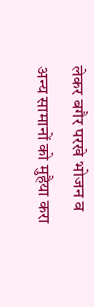लेकर बगैर परखे भोजन व अन्य सामानों को मुहैया करा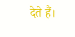देते हैं।